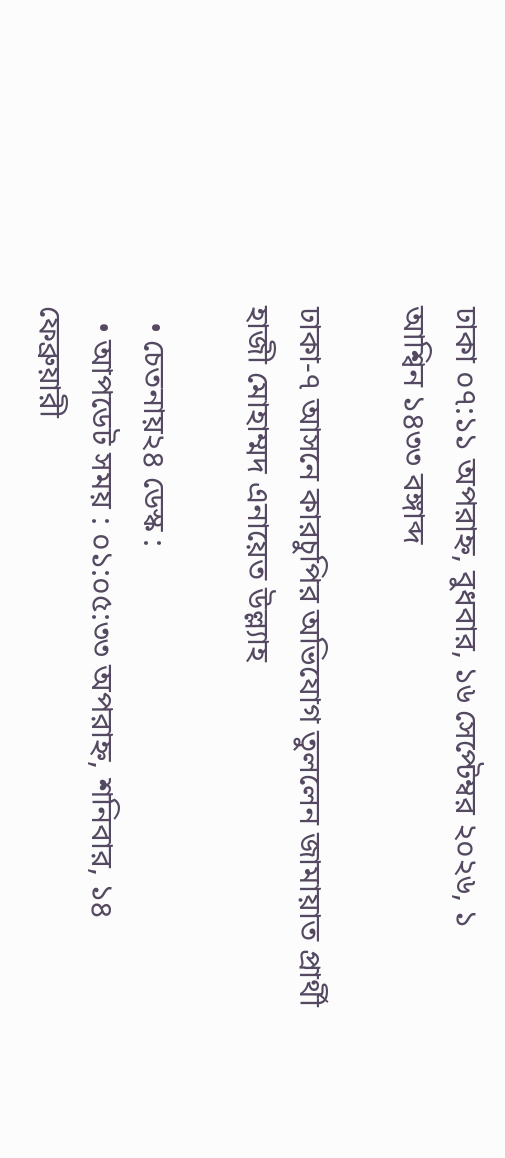ঢাকা ০৭:১১ অপরাহ্ন, বুধবার, ১৬ সেপ্টেম্বর ২০২৬, ১ আশ্বিন ১৪৩৩ বঙ্গাব্দ

ঢাকা-৭ আসনে কারচুপির অভিযোগ তুললেন জামায়াত প্রার্থী হাজী মোহাম্মদ এনায়েত উল্ল্যাহ

  • চেতনায়২৪ ডেস্ক :
  • আপডেট সময় : ০১:০৫:৩৩ অপরাহ্ন, শনিবার, ১৪ ফেব্রুয়ারী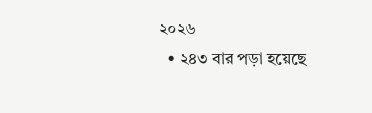২০২৬
  • ২৪৩ বার পড়া হয়েছে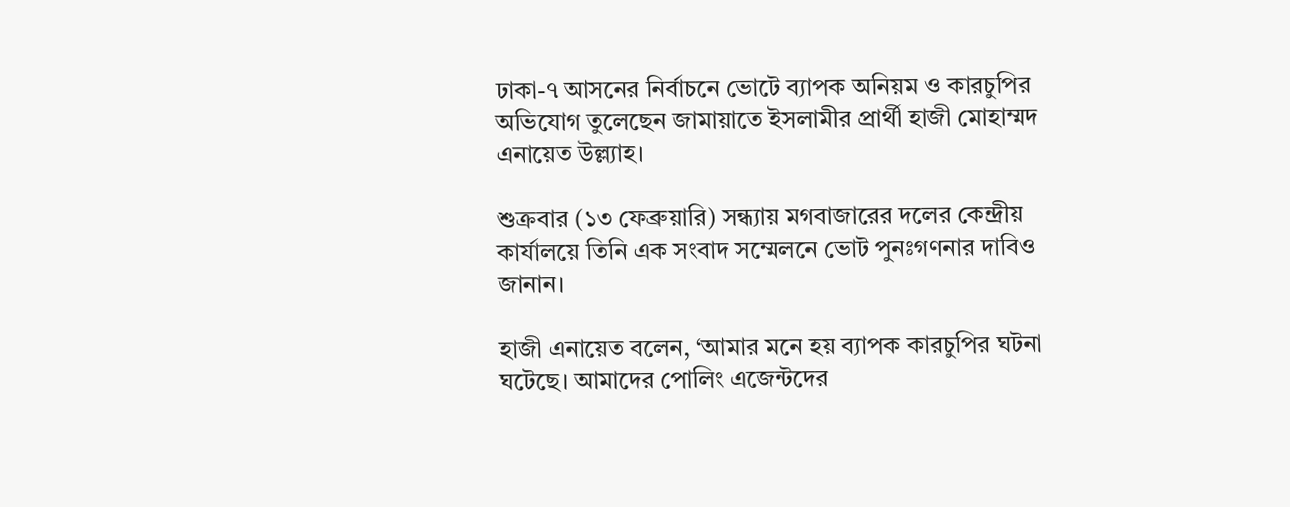ঢাকা-৭ আসনের নির্বাচনে ভোটে ব্যাপক অনিয়ম ও কারচুপির অভিযোগ তুলেছেন জামায়াতে ইসলামীর প্রার্থী হাজী মোহাম্মদ এনায়েত উল্ল্যাহ।

শুক্রবার (১৩ ফেব্রুয়ারি) সন্ধ্যায় মগবাজারের দলের কেন্দ্রীয় কার্যালয়ে তিনি এক সংবাদ সম্মেলনে ভোট পুনঃগণনার দাবিও জানান।

হাজী এনায়েত বলেন, ‘আমার মনে হয় ব্যাপক কারচুপির ঘটনা ঘটেছে। আমাদের পোলিং এজেন্টদের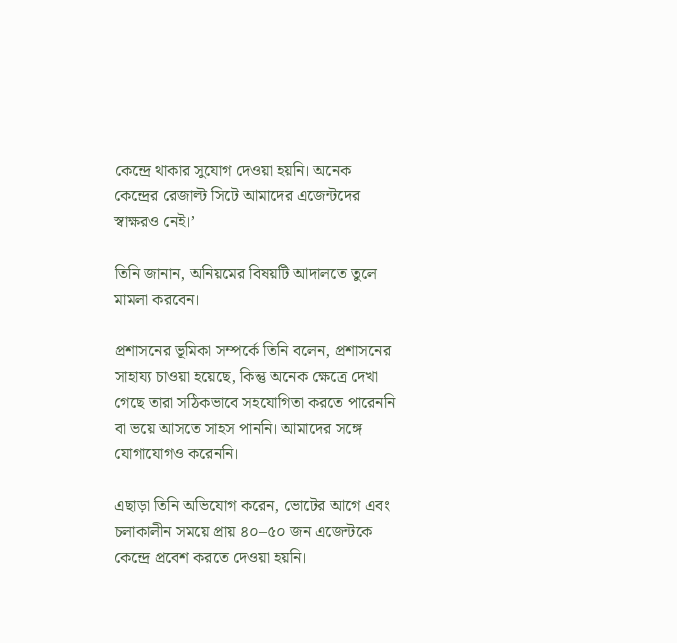কেন্দ্রে থাকার সুযোগ দেওয়া হয়নি। অনেক কেন্দ্রের রেজাল্ট সিটে আমাদের এজেন্টদের স্বাক্ষরও নেই।’

তিনি জানান, অনিয়মের বিষয়টি আদালতে তুলে মামলা করবেন।

প্রশাসনের ভূমিকা সম্পর্কে তিনি বলেন, প্রশাসনের সাহায্য চাওয়া হয়েছে, কিন্তু অনেক ক্ষেত্রে দেখা গেছে তারা সঠিকভাবে সহযোগিতা করতে পারেননি বা ভয়ে আসতে সাহস পাননি। আমাদের সঙ্গে যোগাযোগও করেননি।

এছাড়া তিনি অভিযোগ করেন, ভোটের আগে এবং চলাকালীন সময়ে প্রায় ৪০–৫০ জন এজেন্টকে কেন্দ্রে প্রবেশ করতে দেওয়া হয়নি।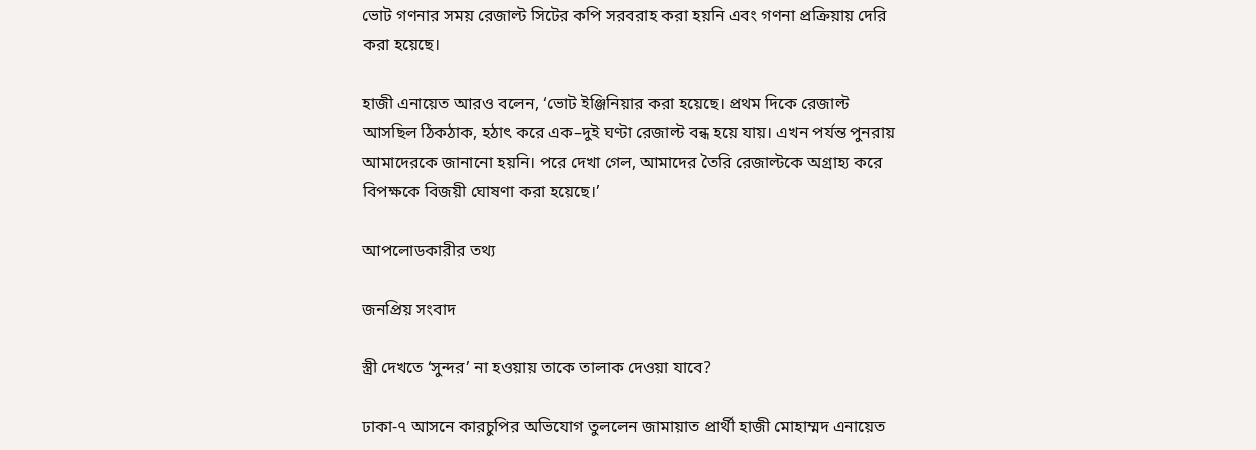ভোট গণনার সময় রেজাল্ট সিটের কপি সরবরাহ করা হয়নি এবং গণনা প্রক্রিয়ায় দেরি করা হয়েছে।

হাজী এনায়েত আরও বলেন, ‘ভোট ইঞ্জিনিয়ার করা হয়েছে। প্রথম দিকে রেজাল্ট আসছিল ঠিকঠাক, হঠাৎ করে এক–দুই ঘণ্টা রেজাল্ট বন্ধ হয়ে যায়। এখন পর্যন্ত পুনরায় আমাদেরকে জানানো হয়নি। পরে দেখা গেল, আমাদের তৈরি রেজাল্টকে অগ্রাহ্য করে বিপক্ষকে বিজয়ী ঘোষণা করা হয়েছে।’

আপলোডকারীর তথ্য

জনপ্রিয় সংবাদ

স্ত্রী দেখতে ‘সুন্দর’ না হওয়ায় তাকে তালাক দেওয়া যাবে?

ঢাকা-৭ আসনে কারচুপির অভিযোগ তুললেন জামায়াত প্রার্থী হাজী মোহাম্মদ এনায়েত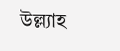উল্ল্যাহ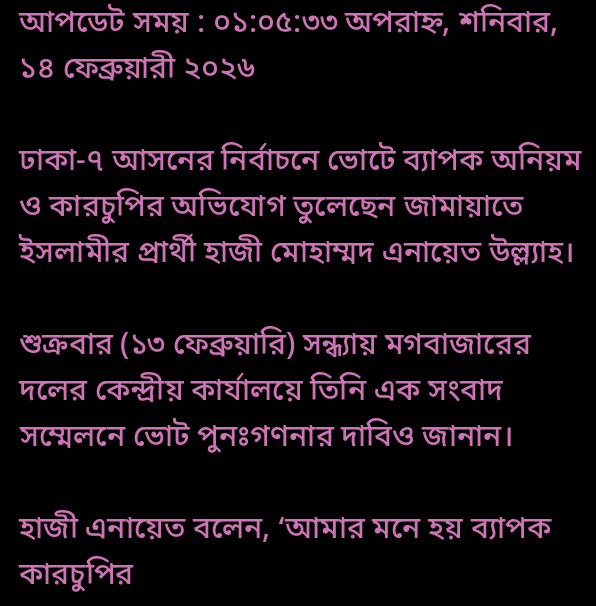আপডেট সময় : ০১:০৫:৩৩ অপরাহ্ন, শনিবার, ১৪ ফেব্রুয়ারী ২০২৬

ঢাকা-৭ আসনের নির্বাচনে ভোটে ব্যাপক অনিয়ম ও কারচুপির অভিযোগ তুলেছেন জামায়াতে ইসলামীর প্রার্থী হাজী মোহাম্মদ এনায়েত উল্ল্যাহ।

শুক্রবার (১৩ ফেব্রুয়ারি) সন্ধ্যায় মগবাজারের দলের কেন্দ্রীয় কার্যালয়ে তিনি এক সংবাদ সম্মেলনে ভোট পুনঃগণনার দাবিও জানান।

হাজী এনায়েত বলেন, ‘আমার মনে হয় ব্যাপক কারচুপির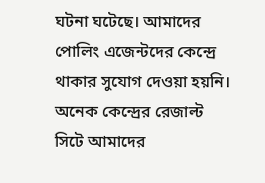ঘটনা ঘটেছে। আমাদের পোলিং এজেন্টদের কেন্দ্রে থাকার সুযোগ দেওয়া হয়নি। অনেক কেন্দ্রের রেজাল্ট সিটে আমাদের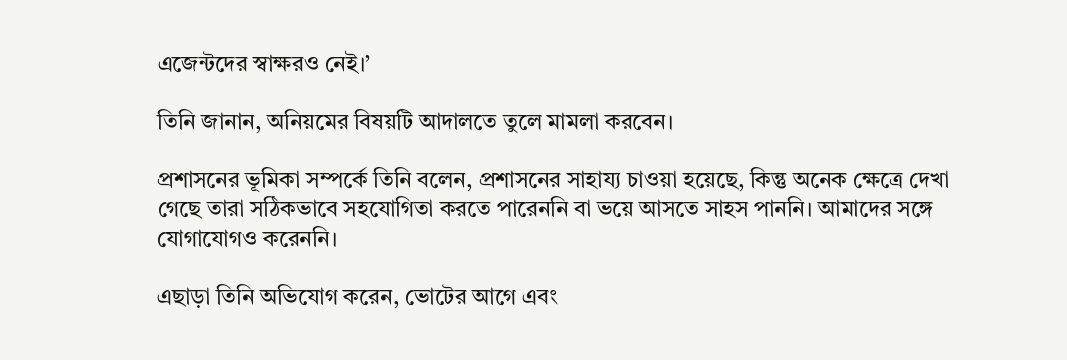এজেন্টদের স্বাক্ষরও নেই।’

তিনি জানান, অনিয়মের বিষয়টি আদালতে তুলে মামলা করবেন।

প্রশাসনের ভূমিকা সম্পর্কে তিনি বলেন, প্রশাসনের সাহায্য চাওয়া হয়েছে, কিন্তু অনেক ক্ষেত্রে দেখা গেছে তারা সঠিকভাবে সহযোগিতা করতে পারেননি বা ভয়ে আসতে সাহস পাননি। আমাদের সঙ্গে যোগাযোগও করেননি।

এছাড়া তিনি অভিযোগ করেন, ভোটের আগে এবং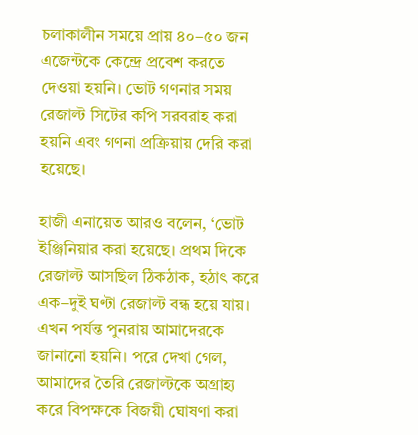চলাকালীন সময়ে প্রায় ৪০–৫০ জন এজেন্টকে কেন্দ্রে প্রবেশ করতে দেওয়া হয়নি। ভোট গণনার সময় রেজাল্ট সিটের কপি সরবরাহ করা হয়নি এবং গণনা প্রক্রিয়ায় দেরি করা হয়েছে।

হাজী এনায়েত আরও বলেন, ‘ভোট ইঞ্জিনিয়ার করা হয়েছে। প্রথম দিকে রেজাল্ট আসছিল ঠিকঠাক, হঠাৎ করে এক–দুই ঘণ্টা রেজাল্ট বন্ধ হয়ে যায়। এখন পর্যন্ত পুনরায় আমাদেরকে জানানো হয়নি। পরে দেখা গেল, আমাদের তৈরি রেজাল্টকে অগ্রাহ্য করে বিপক্ষকে বিজয়ী ঘোষণা করা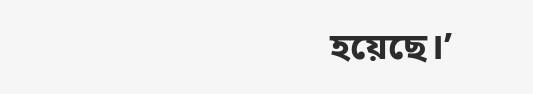হয়েছে।’